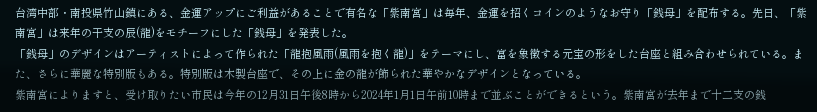台湾中部・南投県竹山鎮にある、金運アップにご利益があることで有名な「紫南宮」は毎年、金運を招くコインのようなお守り「銭母」を配布する。先日、「紫南宮」は来年の干支の辰(龍)をモチーフにした「銭母」を発表した。
「銭母」のデザインはアーティストによって作られた「龍抱風雨(風雨を抱く龍)」をテーマにし、富を象徴する元宝の形をした台座と組み合わせられている。また、さらに華麗な特別版もある。特別版は木製台座で、その上に金の龍が飾られた華やかなデザインとなっている。
紫南宮によりますと、受け取りたい市民は今年の12月31日午後8時から2024年1月1日午前10時まで並ぶことができるという。紫南宮が去年まで十二支の銭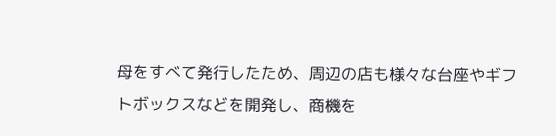母をすべて発行したため、周辺の店も様々な台座やギフトボックスなどを開発し、商機を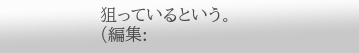狙っているという。
(編集: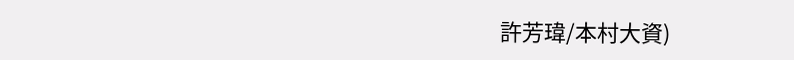許芳瑋/本村大資)